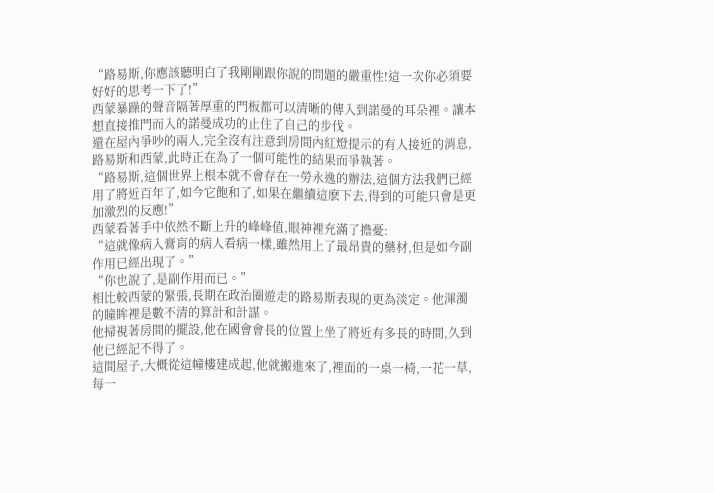“路易斯,你應該聽明白了我剛剛跟你說的問題的嚴重性!這一次你必須要好好的思考一下了!”
西蒙暴躁的聲音隔著厚重的門板都可以清晰的傳入到諾曼的耳朵裡。讓本想直接推門而入的諾曼成功的止住了自己的步伐。
還在屋內爭吵的兩人,完全沒有注意到房間內紅燈提示的有人接近的消息,路易斯和西蒙,此時正在為了一個可能性的結果而爭執著。
“路易斯,這個世界上根本就不會存在一勞永逸的辦法,這個方法我們已經用了將近百年了,如今它飽和了,如果在繼續這麽下去,得到的可能只會是更加激烈的反應!”
西蒙看著手中依然不斷上升的峰峰值,眼神裡充滿了擔憂:
“這就像病入膏肓的病人看病一樣,雖然用上了最昂貴的藥材,但是如今副作用已經出現了。”
“你也說了,是副作用而已。”
相比較西蒙的緊張,長期在政治圈遊走的路易斯表現的更為淡定。他渾濁的瞳眸裡是數不清的算計和計謀。
他掃視著房間的擺設,他在國會會長的位置上坐了將近有多長的時間,久到他已經記不得了。
這間屋子,大概從這幢樓建成起,他就搬進來了,裡面的一桌一椅,一花一草,每一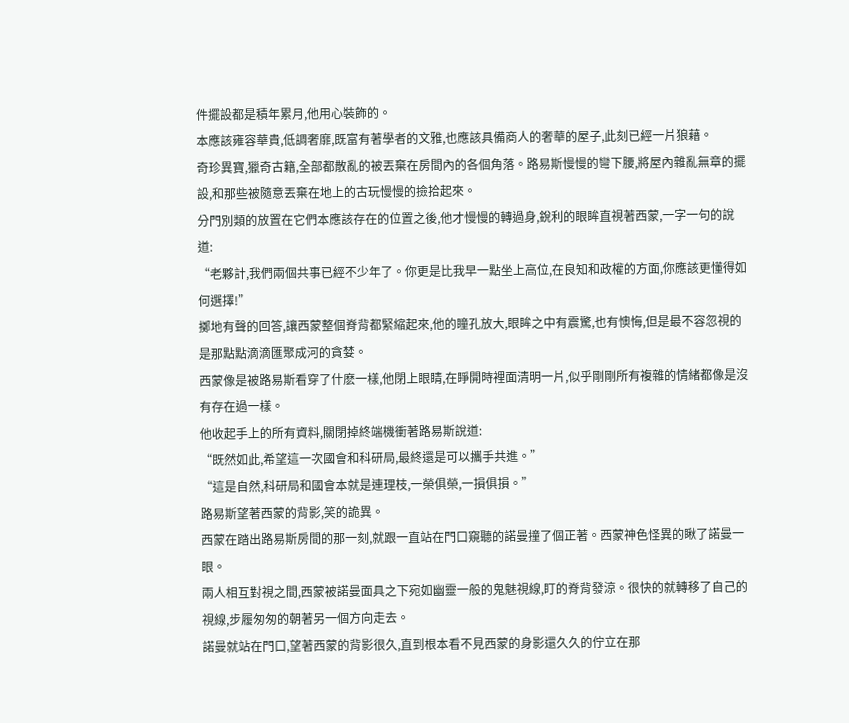件擺設都是積年累月,他用心裝飾的。
本應該雍容華貴,低調奢靡,既富有著學者的文雅,也應該具備商人的奢華的屋子,此刻已經一片狼藉。
奇珍異寶,獵奇古籍,全部都散亂的被丟棄在房間內的各個角落。路易斯慢慢的彎下腰,將屋內雜亂無章的擺設,和那些被隨意丟棄在地上的古玩慢慢的撿拾起來。
分門別類的放置在它們本應該存在的位置之後,他才慢慢的轉過身,銳利的眼眸直視著西蒙,一字一句的說道:
“老夥計,我們兩個共事已經不少年了。你更是比我早一點坐上高位,在良知和政權的方面,你應該更懂得如何選擇!”
擲地有聲的回答,讓西蒙整個脊背都緊縮起來,他的瞳孔放大,眼眸之中有震驚,也有懊悔,但是最不容忽視的是那點點滴滴匯聚成河的貪婪。
西蒙像是被路易斯看穿了什麽一樣,他閉上眼睛,在睜開時裡面清明一片,似乎剛剛所有複雜的情緒都像是沒有存在過一樣。
他收起手上的所有資料,關閉掉終端機衝著路易斯說道:
“既然如此,希望這一次國會和科研局,最終還是可以攜手共進。”
“這是自然,科研局和國會本就是連理枝,一榮俱榮,一損俱損。”
路易斯望著西蒙的背影,笑的詭異。
西蒙在踏出路易斯房間的那一刻,就跟一直站在門口窺聽的諾曼撞了個正著。西蒙神色怪異的瞅了諾曼一眼。
兩人相互對視之間,西蒙被諾曼面具之下宛如幽靈一般的鬼魅視線,盯的脊背發涼。很快的就轉移了自己的視線,步履匆匆的朝著另一個方向走去。
諾曼就站在門口,望著西蒙的背影很久,直到根本看不見西蒙的身影還久久的佇立在那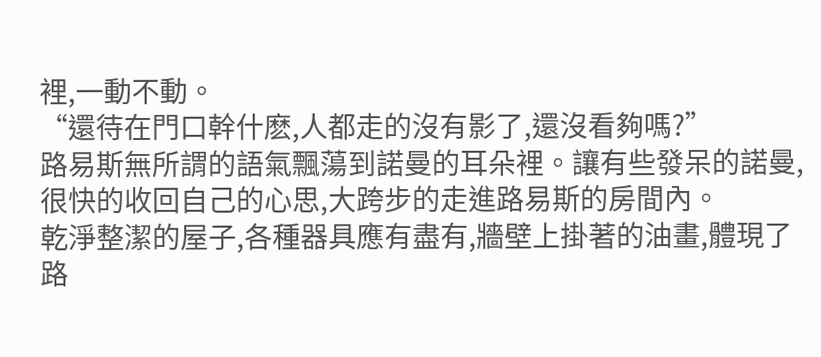裡,一動不動。
“還待在門口幹什麽,人都走的沒有影了,還沒看夠嗎?”
路易斯無所謂的語氣飄蕩到諾曼的耳朵裡。讓有些發呆的諾曼,很快的收回自己的心思,大跨步的走進路易斯的房間內。
乾淨整潔的屋子,各種器具應有盡有,牆壁上掛著的油畫,體現了路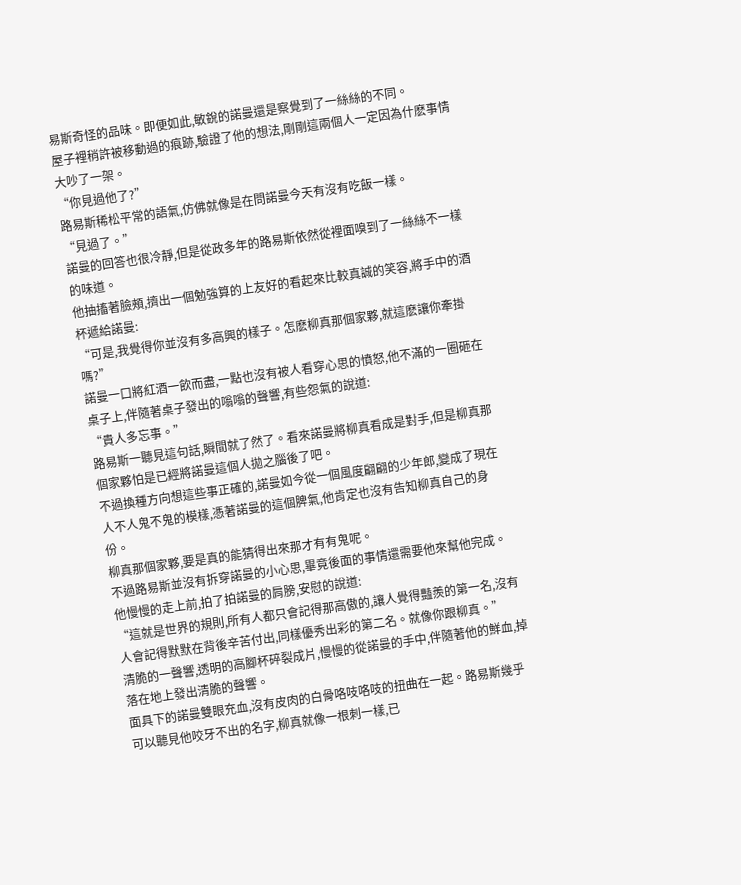易斯奇怪的品味。即便如此,敏銳的諾曼還是察覺到了一絲絲的不同。
屋子裡稍許被移動過的痕跡,驗證了他的想法,剛剛這兩個人一定因為什麽事情大吵了一架。
“你見過他了?”
路易斯稀松平常的語氣,仿佛就像是在問諾曼今天有沒有吃飯一樣。
“見過了。”
諾曼的回答也很冷靜,但是從政多年的路易斯依然從裡面嗅到了一絲絲不一樣的味道。
他抽搐著臉頰,擠出一個勉強算的上友好的看起來比較真誠的笑容,將手中的酒杯遞給諾曼:
“可是,我覺得你並沒有多高興的樣子。怎麽柳真那個家夥,就這麽讓你牽掛嗎?”
諾曼一口將紅酒一飲而盡,一點也沒有被人看穿心思的憤怒,他不滿的一圈砸在桌子上,伴隨著桌子發出的嗡嗡的聲響,有些怨氣的說道:
“貴人多忘事。”
路易斯一聽見這句話,瞬間就了然了。看來諾曼將柳真看成是對手,但是柳真那個家夥怕是已經將諾曼這個人拋之腦後了吧。
不過換種方向想這些事正確的,諾曼如今從一個風度翩翩的少年郎,變成了現在人不人鬼不鬼的模樣,憑著諾曼的這個脾氣,他肯定也沒有告知柳真自己的身份。
柳真那個家夥,要是真的能猜得出來那才有有鬼呢。
不過路易斯並沒有拆穿諾曼的小心思,畢竟後面的事情還需要他來幫他完成。他慢慢的走上前,拍了拍諾曼的肩膀,安慰的說道:
“這就是世界的規則,所有人都只會記得那高傲的,讓人覺得豔羨的第一名,沒有人會記得默默在背後辛苦付出,同樣優秀出彩的第二名。就像你跟柳真。”
清脆的一聲響,透明的高腳杯碎裂成片,慢慢的從諾曼的手中,伴隨著他的鮮血,掉落在地上發出清脆的聲響。
面具下的諾曼雙眼充血,沒有皮肉的白骨咯吱咯吱的扭曲在一起。路易斯幾乎可以聽見他咬牙不出的名字,柳真就像一根刺一樣,已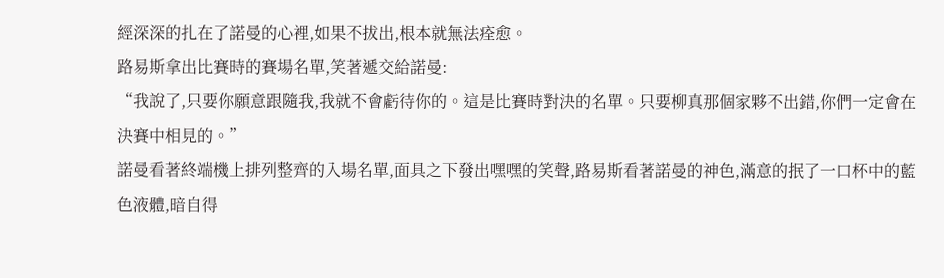經深深的扎在了諾曼的心裡,如果不拔出,根本就無法痊愈。
路易斯拿出比賽時的賽場名單,笑著遞交給諾曼:
“我說了,只要你願意跟隨我,我就不會虧待你的。這是比賽時對決的名單。只要柳真那個家夥不出錯,你們一定會在決賽中相見的。”
諾曼看著終端機上排列整齊的入場名單,面具之下發出嘿嘿的笑聲,路易斯看著諾曼的神色,滿意的抿了一口杯中的藍色液體,暗自得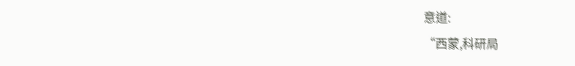意道:
“西蒙,科研局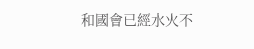和國會已經水火不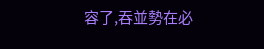容了,吞並勢在必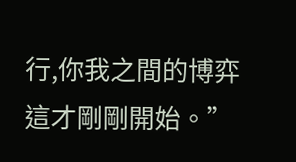行,你我之間的博弈這才剛剛開始。”